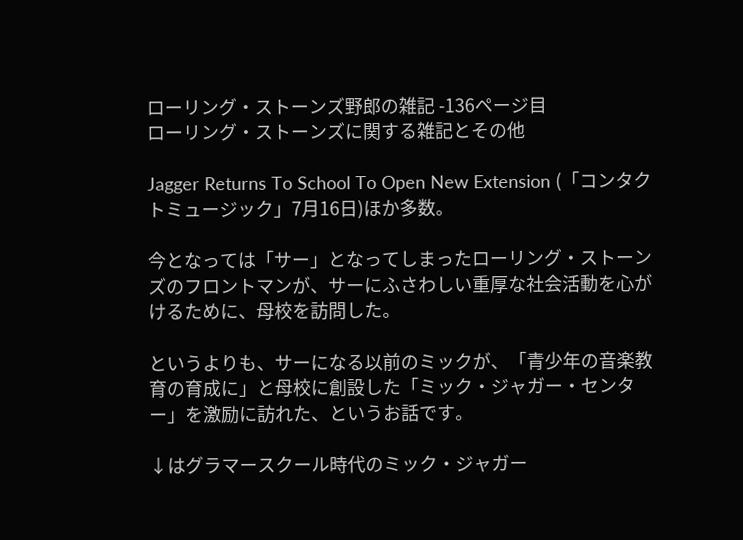ローリング・ストーンズ野郎の雑記 -136ページ目
ローリング・ストーンズに関する雑記とその他

Jagger Returns To School To Open New Extension (「コンタクトミュージック」7月16日)ほか多数。

今となっては「サー」となってしまったローリング・ストーンズのフロントマンが、サーにふさわしい重厚な社会活動を心がけるために、母校を訪問した。

というよりも、サーになる以前のミックが、「青少年の音楽教育の育成に」と母校に創設した「ミック・ジャガー・センター」を激励に訪れた、というお話です。

↓はグラマースクール時代のミック・ジャガー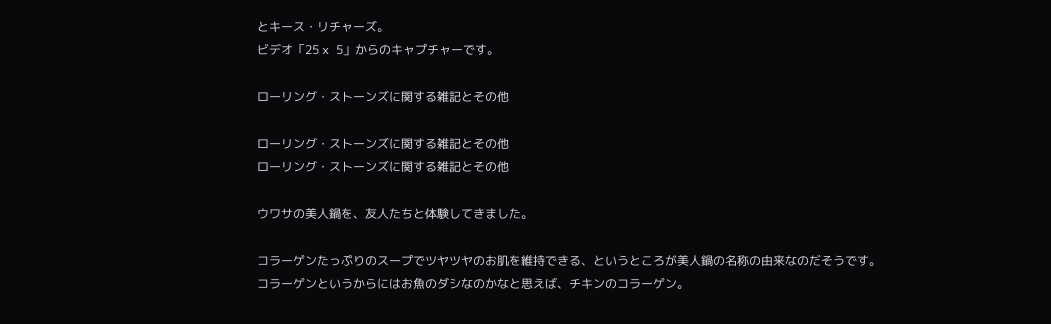とキース・リチャーズ。
ビデオ「25 x 5」からのキャプチャーです。

ローリング・ストーンズに関する雑記とその他

ローリング・ストーンズに関する雑記とその他
ローリング・ストーンズに関する雑記とその他

ウワサの美人鍋を、友人たちと体験してきました。

コラーゲンたっぷりのスープでツヤツヤのお肌を維持できる、というところが美人鍋の名称の由来なのだそうです。
コラーゲンというからにはお魚のダシなのかなと思えば、チキンのコラーゲン。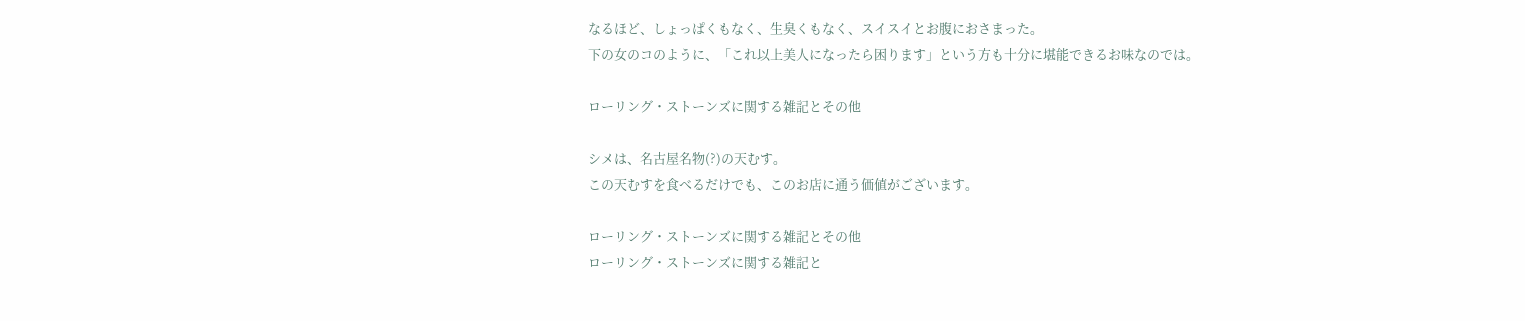なるほど、しょっぱくもなく、生臭くもなく、スイスイとお腹におさまった。
下の女のコのように、「これ以上美人になったら困ります」という方も十分に堪能できるお味なのでは。

ローリング・ストーンズに関する雑記とその他

シメは、名古屋名物(?)の天むす。
この天むすを食べるだけでも、このお店に通う価値がございます。

ローリング・ストーンズに関する雑記とその他
ローリング・ストーンズに関する雑記と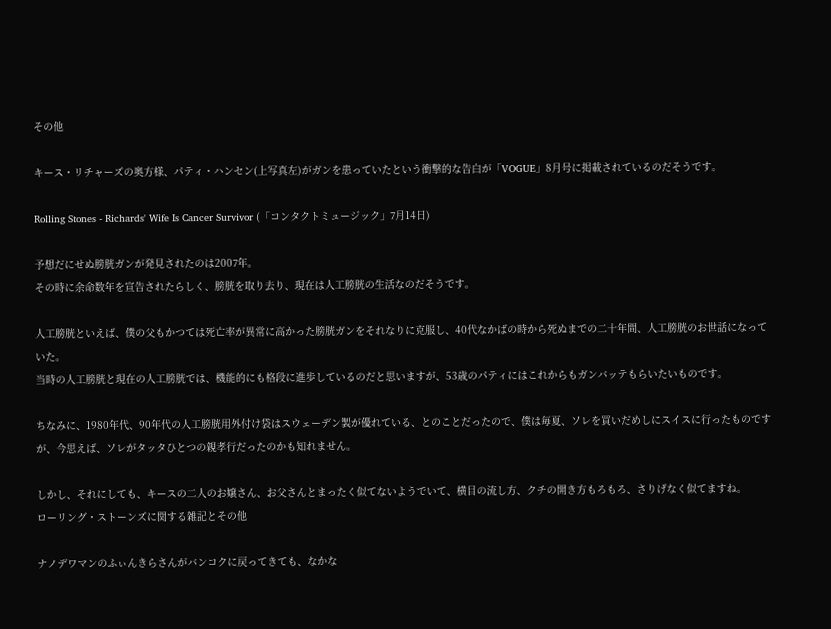その他

キース・リチャーズの奥方様、パティ・ハンセン(上写真左)がガンを患っていたという衝撃的な告白が「VOGUE」8月号に掲載されているのだそうです。

Rolling Stones - Richards' Wife Is Cancer Survivor (「コンタクトミュージック」7月14日)

予想だにせぬ膀胱ガンが発見されたのは2007年。
その時に余命数年を宣告されたらしく、膀胱を取り去り、現在は人工膀胱の生活なのだそうです。

人工膀胱といえば、僕の父もかつては死亡率が異常に高かった膀胱ガンをそれなりに克服し、40代なかばの時から死ぬまでの二十年間、人工膀胱のお世話になっていた。
当時の人工膀胱と現在の人工膀胱では、機能的にも格段に進歩しているのだと思いますが、53歳のパティにはこれからもガンバッテもらいたいものです。

ちなみに、1980年代、90年代の人工膀胱用外付け袋はスウェーデン製が優れている、とのことだったので、僕は毎夏、ソレを買いだめしにスイスに行ったものですが、今思えば、ソレがタッタひとつの親孝行だったのかも知れません。

しかし、それにしても、キースの二人のお嬢さん、お父さんとまったく似てないようでいて、横目の流し方、クチの開き方もろもろ、さりげなく似てますね。
ローリング・ストーンズに関する雑記とその他

ナノデワマンのふぃんきらさんがバンコクに戻ってきても、なかな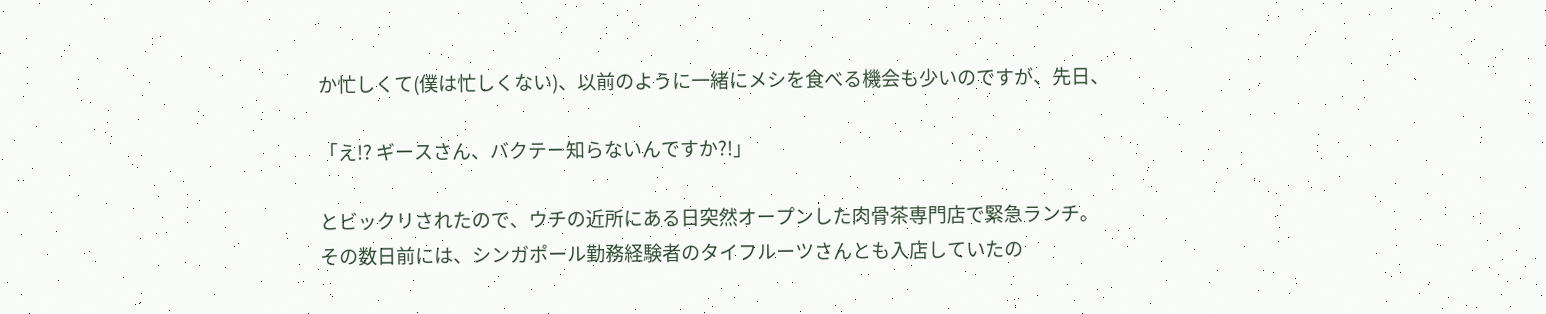か忙しくて(僕は忙しくない)、以前のように一緒にメシを食べる機会も少いのですが、先日、

「え!? ギースさん、バクテー知らないんですか?!」

とビックリされたので、ウチの近所にある日突然オープンした肉骨茶専門店で緊急ランチ。
その数日前には、シンガポール勤務経験者のタイフルーツさんとも入店していたの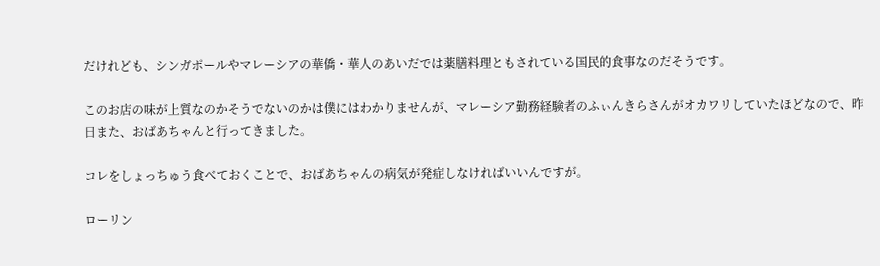だけれども、シンガポールやマレーシアの華僑・華人のあいだでは薬膳料理ともされている国民的食事なのだそうです。

このお店の味が上質なのかそうでないのかは僕にはわかりませんが、マレーシア勤務経験者のふぃんきらさんがオカワリしていたほどなので、昨日また、おばあちゃんと行ってきました。

コレをしょっちゅう食べておくことで、おばあちゃんの病気が発症しなければいいんですが。

ローリン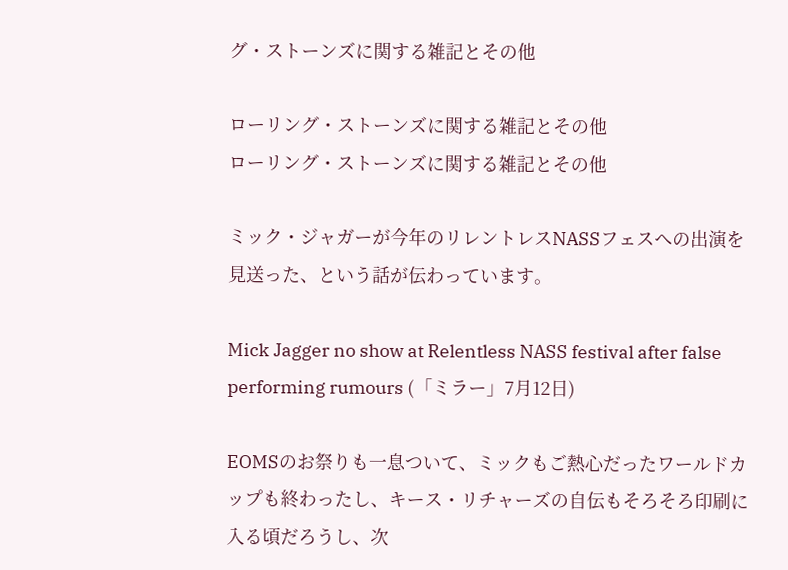グ・ストーンズに関する雑記とその他

ローリング・ストーンズに関する雑記とその他
ローリング・ストーンズに関する雑記とその他

ミック・ジャガーが今年のリレントレスNASSフェスへの出演を見送った、という話が伝わっています。

Mick Jagger no show at Relentless NASS festival after false performing rumours (「ミラー」7月12日)

EOMSのお祭りも一息ついて、ミックもご熱心だったワールドカップも終わったし、キース・リチャーズの自伝もそろそろ印刷に入る頃だろうし、次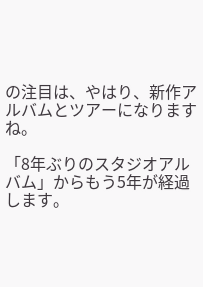の注目は、やはり、新作アルバムとツアーになりますね。

「8年ぶりのスタジオアルバム」からもう5年が経過します。